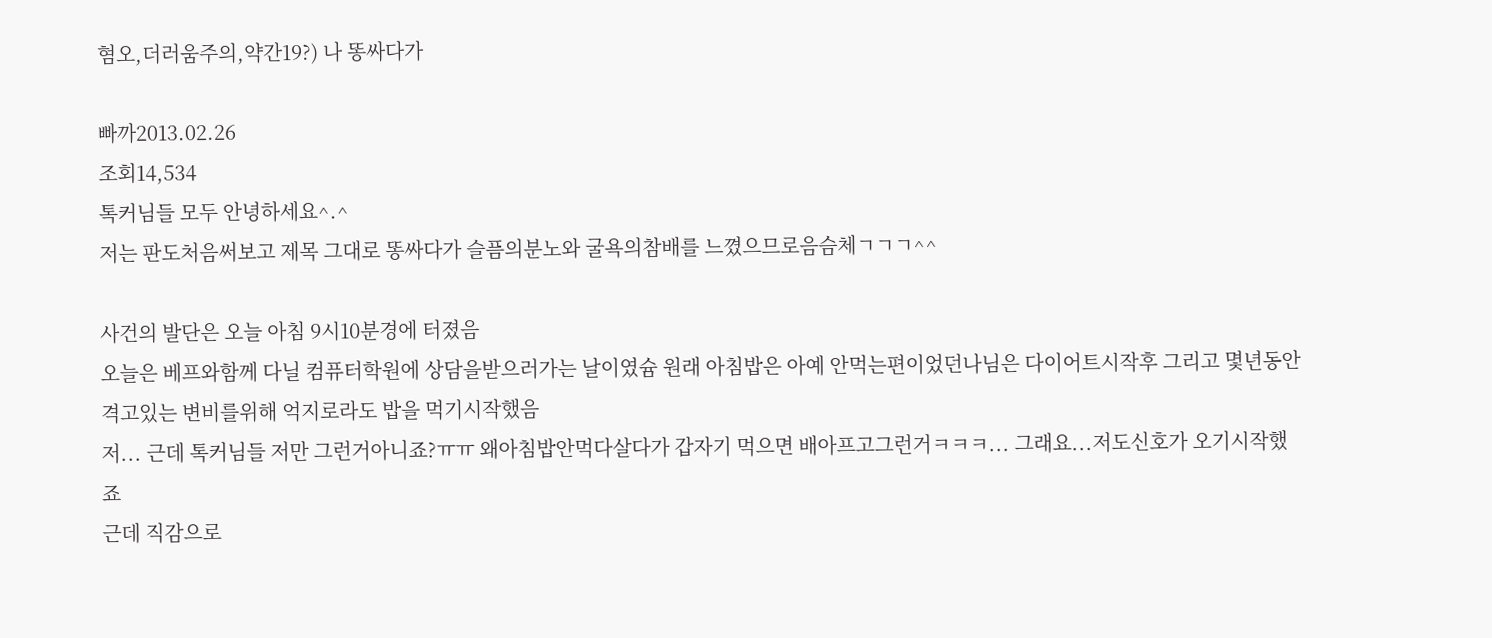혐오,더러움주의,약간19?) 나 똥싸다가

빠까2013.02.26
조회14,534
톡커님들 모두 안녕하세요^.^
저는 판도처음써보고 제목 그대로 똥싸다가 슬픔의분노와 굴욕의참배를 느꼈으므로음슴체ㄱㄱㄱ^^

사건의 발단은 오늘 아침 9시10분경에 터졌음
오늘은 베프와함께 다닐 컴퓨터학원에 상담을받으러가는 날이였슘 원래 아침밥은 아예 안먹는편이었던나님은 다이어트시작후 그리고 몇년동안 격고있는 변비를위해 억지로라도 밥을 먹기시작했음
저... 근데 톡커님들 저만 그런거아니죠?ㅠㅠ 왜아침밥안먹다살다가 갑자기 먹으면 배아프고그런거ㅋㅋㅋ... 그래요...저도신호가 오기시작했죠
근데 직감으로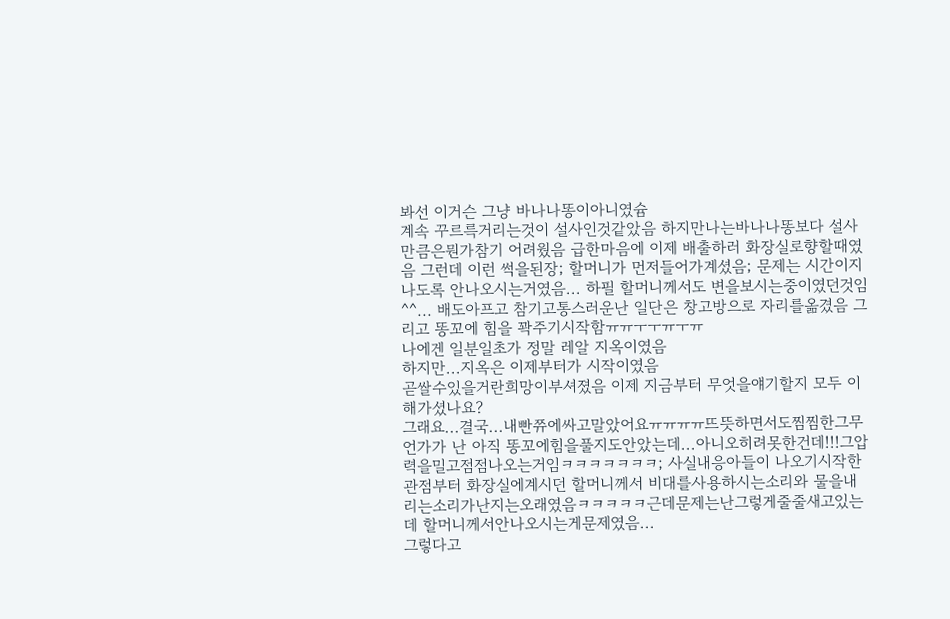봐선 이거슨 그냥 바나나똥이아니였슘
계속 꾸르륵거리는것이 설사인것같았음 하지만나는바나나똥보다 설사만큼은뭔가참기 어려웠음 급한마음에 이제 배출하러 화장실로향할때였음 그런데 이런 썩을된장; 할머니가 먼저들어가계셨음; 문제는 시간이지나도록 안나오시는거였음... 하필 할머니께서도 변을보시는중이였던것임^^... 배도아프고 참기고통스러운난 일단은 창고방으로 자리를옮겼음 그리고 똥꼬에 힘을 꽉주기시작함ㅠㅠㅜㅜㅠㅜㅠ
나에겐 일분일초가 정말 레알 지옥이였음
하지만...지옥은 이제부터가 시작이였음
곧쌀수있을거란희망이부셔졌음 이제 지금부터 무엇을얘기할지 모두 이해가셨나요?
그래요...결국...내빤쮸에싸고말았어요ㅠㅠㅠㅠ뜨뜻하면서도찜찜한그무언가가 난 아직 똥꼬에힘을풀지도안았는데...아니오히려못한건데!!!그압력을밀고점점나오는거임ㅋㅋㅋㅋㅋㅋㅋ; 사실내응아들이 나오기시작한 관점부터 화장실에계시던 할머니께서 비대를사용하시는소리와 물을내리는소리가난지는오래였음ㅋㅋㅋㅋㅋ근데문제는난그렇게줄줄새고있는데 할머니께서안나오시는게문제였음...
그렇다고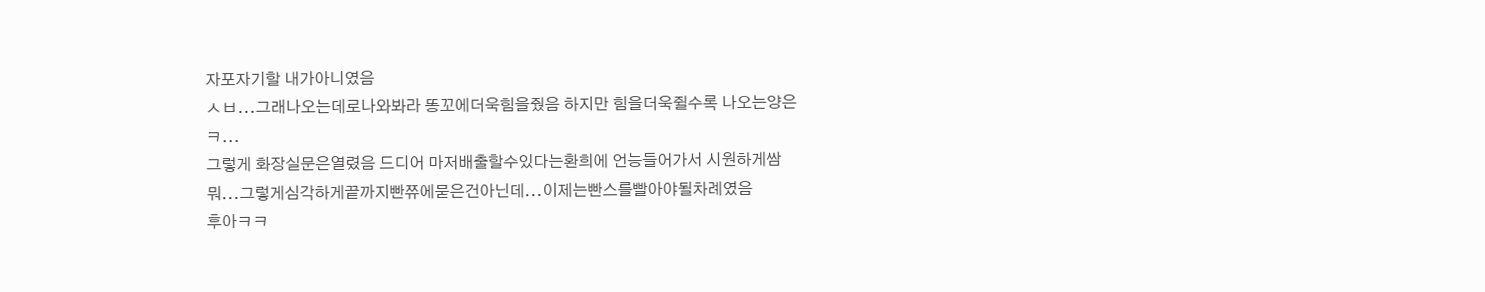자포자기할 내가아니였음
ㅅㅂ...그래나오는데로나와봐라 똥꼬에더욱힘을줬음 하지만 힘을더욱쥘수록 나오는양은ㅋ...
그렇게 화장실문은열렸음 드디어 마저배출할수있다는환희에 언능들어가서 시원하게쌈
뭐...그렇게심각하게끝까지빤쮸에묻은건아닌데...이제는빤스를빨아야될차례였음
후아ㅋㅋ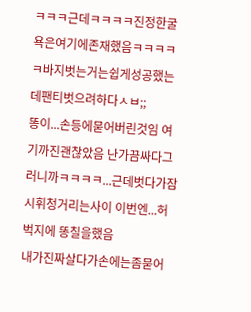ㅋㅋㅋ근데ㅋㅋㅋㅋ진정한굴욕은여기에존재했음ㅋㅋㅋㅋㅋ바지벗는거는쉽게성공했는데팬티벗으려하다ㅅㅂ;;
똥이...손등에묻어버린것임 여기까진괜찮았음 난가끔싸다그러니까ㅋㅋㅋㅋ...근데벗다가잠시휘청거리는사이 이번엔...허벅지에 똥칠을했음
내가진짜살다가손에는좀묻어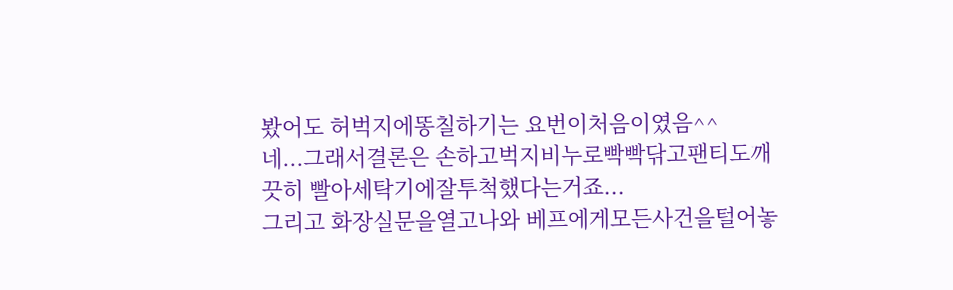봤어도 허벅지에똥칠하기는 요번이처음이였음^^
네...그래서결론은 손하고벅지비누로빡빡닦고팬티도깨끗히 빨아세탁기에잘투척했다는거죠...
그리고 화장실문을열고나와 베프에게모든사건을털어놓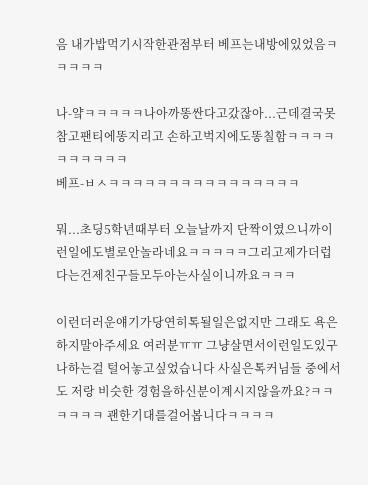음 내가밥먹기시작한관점부터 베프는내방에있었음ㅋㅋㅋㅋㅋ

나-얔ㅋㅋㅋㅋㅋ나아까똥싼다고갔잖아...근데결국못참고팬티에똥지리고 손하고벅지에도똥칠함ㅋㅋㅋㅋㅋㅋㅋㅋㅋㅋ
베프-ㅂㅅㅋㅋㅋㅋㅋㅋㅋㅋㅋㅋㅋㅋㅋㅋㅋㅋ

뭐...초딩5학년때부터 오늘날까지 단짝이였으니까이런일에도별로안놀라네요ㅋㅋㅋㅋㅋ그리고제가더럽다는건제친구들모두아는사실이니까요ㅋㅋㅋ

이런더러운얘기가당연히톡될일은없지만 그래도 욕은하지말아주세요 여러분ㅠㅠ 그냥살면서이런일도있구나하는걸 털어놓고싶었습니다 사실은톡커님들 중에서도 저랑 비슷한 경험을하신분이계시지않을까요?ㅋㅋㅋㅋㅋㅋ 괜한기대를걸어봅니다ㅋㅋㅋㅋ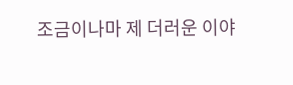조금이나마 제 더러운 이야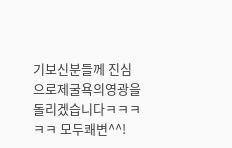기보신분들께 진심으로제굴욕의영광을돌리겠습니다ㅋㅋㅋㅋㅋ 모두쾌변^^!